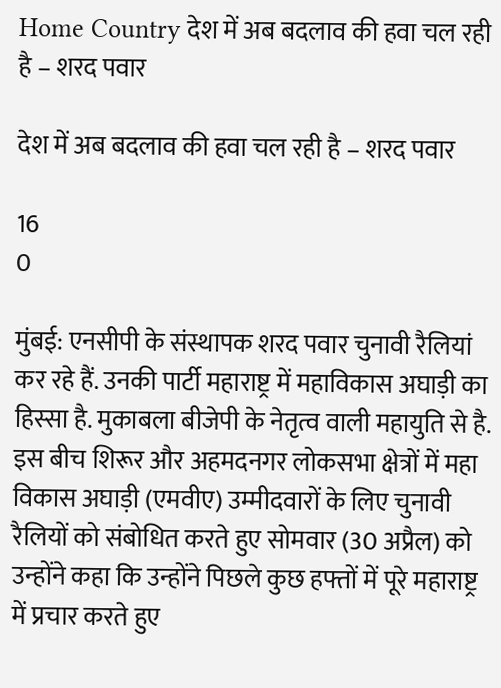Home Country देश में अब बदलाव की हवा चल रही है – शरद पवार

देश में अब बदलाव की हवा चल रही है – शरद पवार

16
0

मुंबई: एनसीपी के संस्थापक शरद पवार चुनावी रैलियां कर रहे हैं. उनकी पार्टी महाराष्ट्र में महाविकास अघाड़ी का हिस्सा है. मुकाबला बीजेपी के नेतृत्व वाली महायुति से है. इस बीच शिरूर और अहमदनगर लोकसभा क्षेत्रों में महा विकास अघाड़ी (एमवीए) उम्मीदवारों के लिए चुनावी रैलियों को संबोधित करते हुए सोमवार (30 अप्रैल) को उन्होंने कहा कि उन्होंने पिछले कुछ हफ्तों में पूरे महाराष्ट्र में प्रचार करते हुए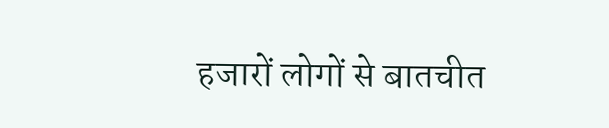हजारों लोगों से बातचीत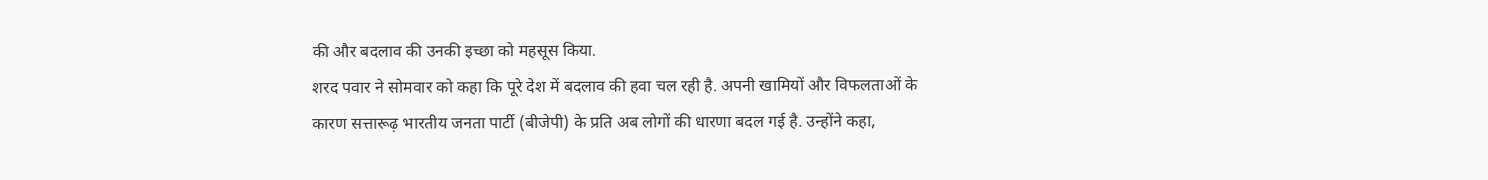की और बदलाव की उनकी इच्छा को महसूस किया.
शरद पवार ने सोमवार को कहा कि पूरे देश में बदलाव की हवा चल रही है. अपनी खामियों और विफलताओं के कारण सत्तारूढ़ भारतीय जनता पार्टी (बीजेपी) के प्रति अब लोगों की धारणा बदल गई है. उन्होंने कहा,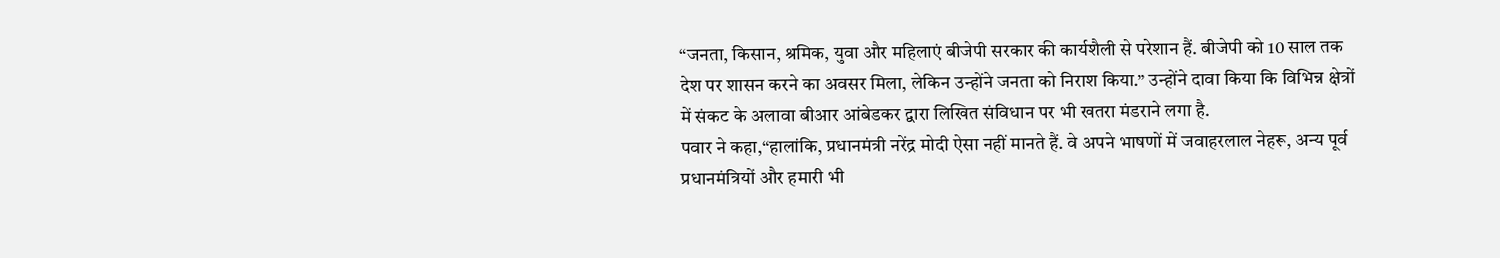“जनता, किसान, श्रमिक, युवा और महिलाएं बीजेपी सरकार की कार्यशैली से परेशान हैं. बीजेपी को 10 साल तक देश पर शासन करने का अवसर मिला, लेकिन उन्होंने जनता को निराश किया.” उन्होंने दावा किया कि विभिन्न क्षेत्रों में संकट के अलावा बीआर आंबेडकर द्वारा लिखित संविधान पर भी खतरा मंडराने लगा है.
पवार ने कहा,“हालांकि, प्रधानमंत्री नरेंद्र मोदी ऐसा नहीं मानते हैं. वे अपने भाषणों में जवाहरलाल नेहरू, अन्य पूर्व प्रधानमंत्रियों और हमारी भी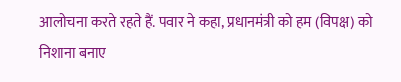आलोचना करते रहते हैं. पवार ने कहा, प्रधानमंत्री को हम (विपक्ष) को निशाना बनाए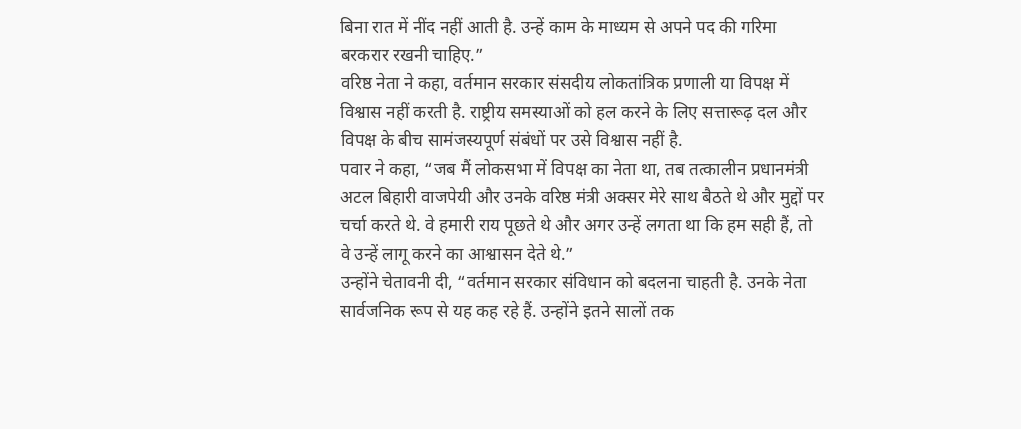बिना रात में नींद नहीं आती है. उन्हें काम के माध्यम से अपने पद की गरिमा बरकरार रखनी चाहिए.”
वरिष्ठ नेता ने कहा, वर्तमान सरकार संसदीय लोकतांत्रिक प्रणाली या विपक्ष में विश्वास नहीं करती है. राष्ट्रीय समस्याओं को हल करने के लिए सत्तारूढ़ दल और विपक्ष के बीच सामंजस्यपूर्ण संबंधों पर उसे विश्वास नहीं है.
पवार ने कहा, “जब मैं लोकसभा में विपक्ष का नेता था, तब तत्कालीन प्रधानमंत्री अटल बिहारी वाजपेयी और उनके वरिष्ठ मंत्री अक्सर मेरे साथ बैठते थे और मुद्दों पर चर्चा करते थे. वे हमारी राय पूछते थे और अगर उन्हें लगता था कि हम सही हैं, तो वे उन्हें लागू करने का आश्वासन देते थे.”
उन्होंने चेतावनी दी, “वर्तमान सरकार संविधान को बदलना चाहती है. उनके नेता सार्वजनिक रूप से यह कह रहे हैं. उन्होंने इतने सालों तक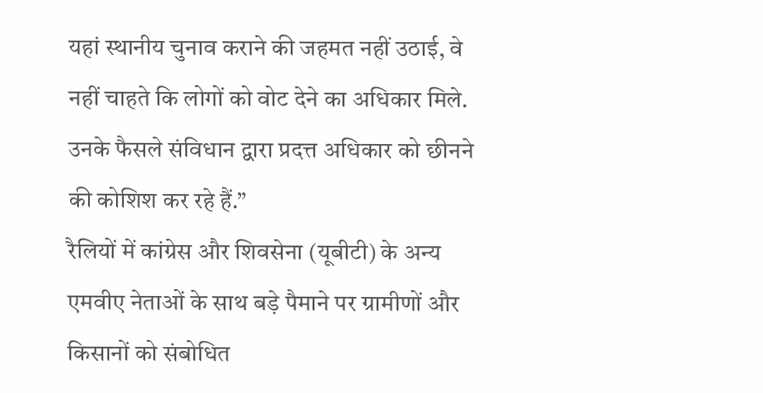यहां स्थानीय चुनाव कराने की जहमत नहीं उठाई, वे नहीं चाहते कि लोगों को वोट देने का अधिकार मिले. उनके फैसले संविधान द्वारा प्रदत्त अधिकार को छीनने की कोशिश कर रहे हैं.”
रैलियों में कांग्रेस और शिवसेना (यूबीटी) के अन्य एमवीए नेताओं के साथ बड़े पैमाने पर ग्रामीणों और किसानों को संबोधित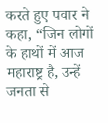करते हुए पवार ने कहा, “जिन लोगों के हाथों में आज महाराष्ट्र है, उन्हें जनता से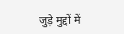जुड़े मुद्दों में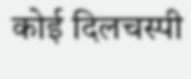कोई दिलचस्पी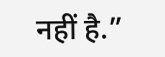नहीं है.”